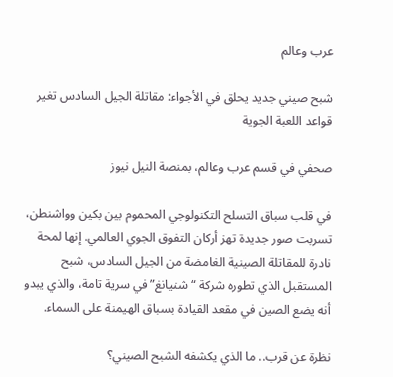عرب وعالم

شبح صيني جديد يحلق في الأجواء: مقاتلة الجيل السادس تغير قواعد اللعبة الجوية

صحفي في قسم عرب وعالم، بمنصة النيل نيوز

في قلب سباق التسلح التكنولوجي المحموم بين بكين وواشنطن، تسربت صور جديدة تهز أركان التفوق الجوي العالمي. إنها لمحة نادرة للمقاتلة الصينية الغامضة من الجيل السادس، شبح المستقبل الذي تطوره شركة “شنيانغ” في سرية تامة، والذي يبدو أنه يضع الصين في مقعد القيادة بسباق الهيمنة على السماء.

نظرة عن قرب.. ما الذي يكشفه الشبح الصيني؟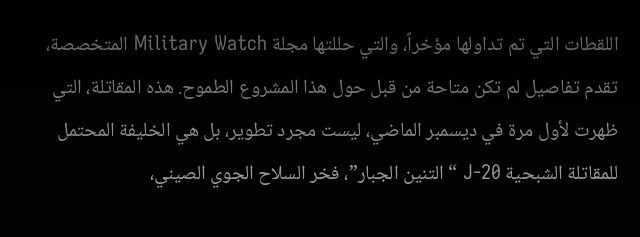اللقطات التي تم تداولها مؤخراً، والتي حللتها مجلة Military Watch المتخصصة، تقدم تفاصيل لم تكن متاحة من قبل حول هذا المشروع الطموح. هذه المقاتلة، التي ظهرت لأول مرة في ديسمبر الماضي، ليست مجرد تطوير، بل هي الخليفة المحتمل للمقاتلة الشبحية J-20 “التنين الجبار”، فخر السلاح الجوي الصيني،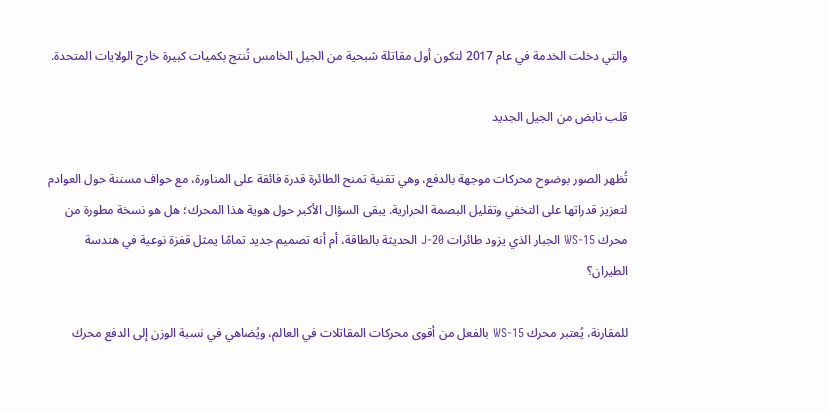والتي دخلت الخدمة في عام 2017 لتكون أول مقاتلة شبحية من الجيل الخامس تُنتج بكميات كبيرة خارج الولايات المتحدة.

قلب نابض من الجيل الجديد

تُظهر الصور بوضوح محركات موجهة بالدفع، وهي تقنية تمنح الطائرة قدرة فائقة على المناورة، مع حواف مسننة حول العوادم لتعزيز قدراتها على التخفي وتقليل البصمة الحرارية. يبقى السؤال الأكبر حول هوية هذا المحرك؛ هل هو نسخة مطورة من محرك WS-15 الجبار الذي يزود طائرات J-20 الحديثة بالطاقة، أم أنه تصميم جديد تمامًا يمثل قفزة نوعية في هندسة الطيران؟

للمقارنة، يُعتبر محرك WS-15 بالفعل من أقوى محركات المقاتلات في العالم، ويُضاهي في نسبة الوزن إلى الدفع محرك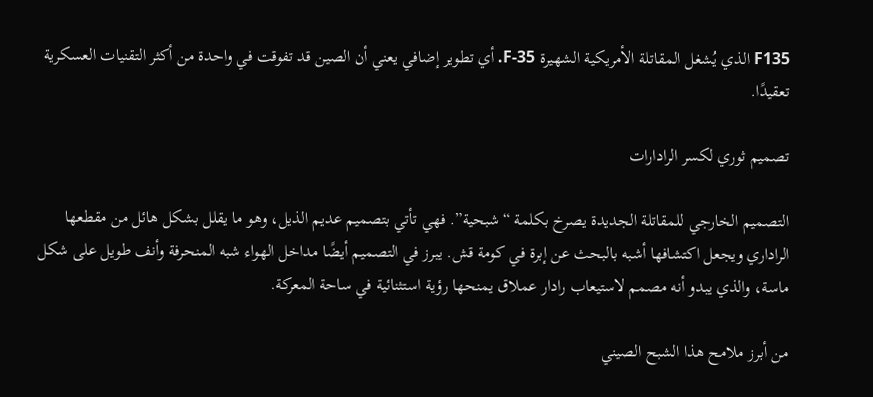F135 الذي يُشغل المقاتلة الأمريكية الشهيرة F-35. أي تطوير إضافي يعني أن الصين قد تفوقت في واحدة من أكثر التقنيات العسكرية تعقيدًا.

تصميم ثوري لكسر الرادارات

التصميم الخارجي للمقاتلة الجديدة يصرخ بكلمة “شبحية”. فهي تأتي بتصميم عديم الذيل، وهو ما يقلل بشكل هائل من مقطعها الراداري ويجعل اكتشافها أشبه بالبحث عن إبرة في كومة قش. يبرز في التصميم أيضًا مداخل الهواء شبه المنحرفة وأنف طويل على شكل ماسة، والذي يبدو أنه مصمم لاستيعاب رادار عملاق يمنحها رؤية استثنائية في ساحة المعركة.

من أبرز ملامح هذا الشبح الصيني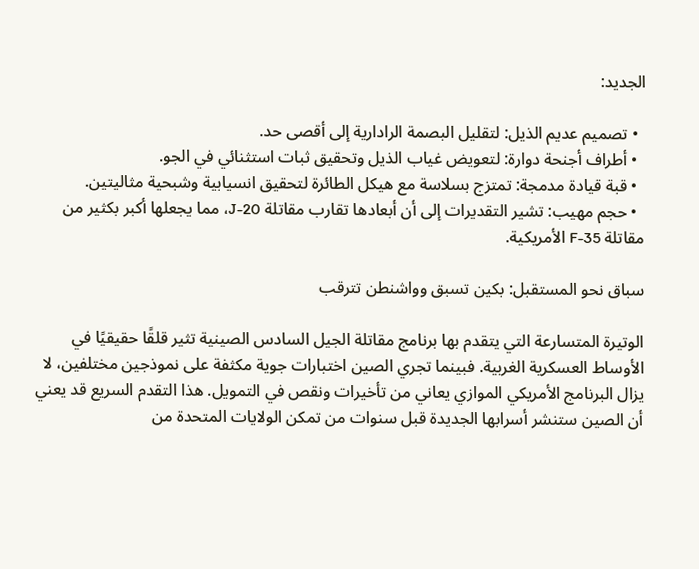الجديد:

  • تصميم عديم الذيل: لتقليل البصمة الرادارية إلى أقصى حد.
  • أطراف أجنحة دوارة: لتعويض غياب الذيل وتحقيق ثبات استثنائي في الجو.
  • قبة قيادة مدمجة: تمتزج بسلاسة مع هيكل الطائرة لتحقيق انسيابية وشبحية مثاليتين.
  • حجم مهيب: تشير التقديرات إلى أن أبعادها تقارب مقاتلة J-20، مما يجعلها أكبر بكثير من مقاتلة F-35 الأمريكية.

سباق نحو المستقبل: بكين تسبق وواشنطن تترقب

الوتيرة المتسارعة التي يتقدم بها برنامج مقاتلة الجيل السادس الصينية تثير قلقًا حقيقيًا في الأوساط العسكرية الغربية. فبينما تجري الصين اختبارات جوية مكثفة على نموذجين مختلفين، لا يزال البرنامج الأمريكي الموازي يعاني من تأخيرات ونقص في التمويل. هذا التقدم السريع قد يعني أن الصين ستنشر أسرابها الجديدة قبل سنوات من تمكن الولايات المتحدة من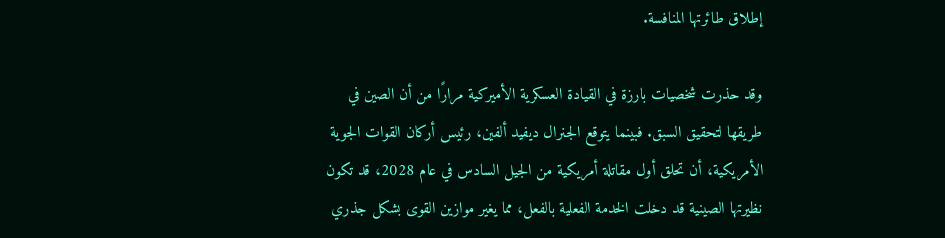إطلاق طائرتها المنافسة.

وقد حذرت شخصيات بارزة في القيادة العسكرية الأميركية مرارًا من أن الصين في طريقها لتحقيق السبق. فبينما يتوقع الجنرال ديفيد ألفين، رئيس أركان القوات الجوية الأمريكية، أن تحلق أول مقاتلة أمريكية من الجيل السادس في عام 2028، قد تكون نظيرتها الصينية قد دخلت الخدمة الفعلية بالفعل، مما يغير موازين القوى بشكل جذري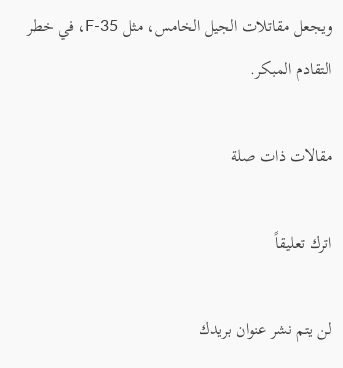ويجعل مقاتلات الجيل الخامس، مثل F-35، في خطر التقادم المبكر.

مقالات ذات صلة

اترك تعليقاً

لن يتم نشر عنوان بريدك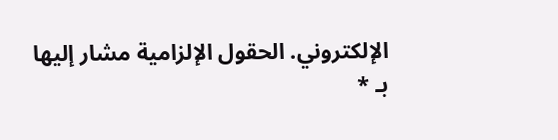الإلكتروني. الحقول الإلزامية مشار إليها بـ *